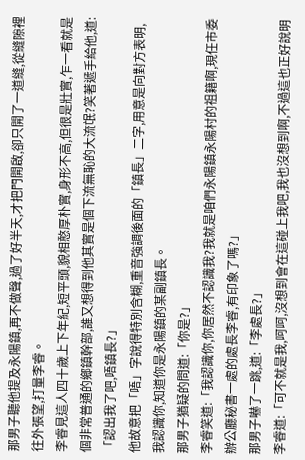那男子聽他提及永陽鎮,再不做聲,過了好半天,才把門開啟,卻只開了一道縫,從縫隙裡往外張望,打量李睿。
李睿見這人四十歲上下年紀,短平頭,貌相憨厚朴實,身形不高,但很是壯實,乍一看就是個非常普通的鄉鎮幹部,誰又想得到他其實是個下流無恥的大流氓?笑著遞手給他,道:「認出我了吧,唔鎮長?」
他故意把「唔」字說得特別含糊,重音強調後面的「鎮長」二字,用意是向對方表明,我認識你,知道你是永陽鎮的某副鎮長。
那男子猶疑的問道:「你是?」
李睿笑道:「我認識你,你居然不認識我?我就是咱們永陽鎮永陽村的祖籍啊,現任市委辦公廳秘書一處的處長李睿,有印象了嗎?」
那男子嚇了一跳,道:「李處長?」
李睿道:「可不就是我,呵呵,沒想到會在這碰上我吧,我也沒想到啊,不過這也正好說明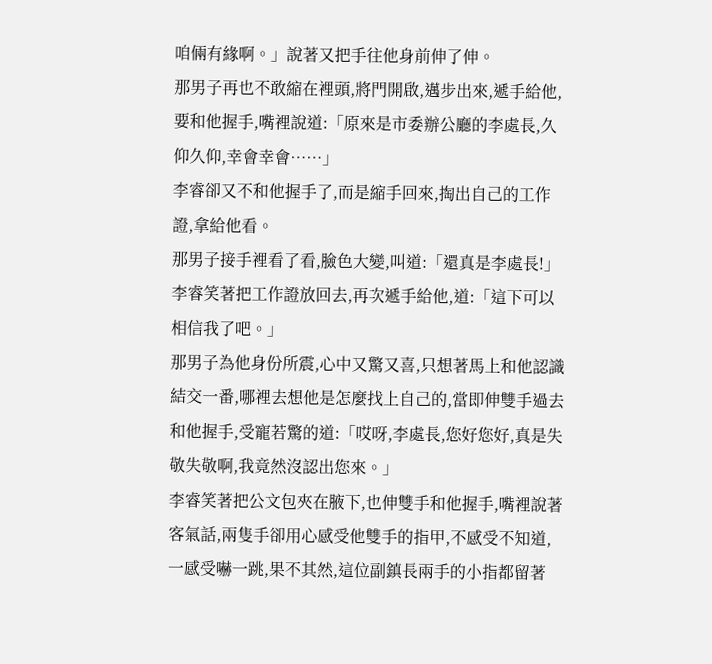咱倆有緣啊。」說著又把手往他身前伸了伸。
那男子再也不敢縮在裡頭,將門開啟,邁步出來,遞手給他,要和他握手,嘴裡說道:「原來是市委辦公廳的李處長,久仰久仰,幸會幸會……」
李睿卻又不和他握手了,而是縮手回來,掏出自己的工作證,拿給他看。
那男子接手裡看了看,臉色大變,叫道:「還真是李處長!」
李睿笑著把工作證放回去,再次遞手給他,道:「這下可以相信我了吧。」
那男子為他身份所震,心中又驚又喜,只想著馬上和他認識結交一番,哪裡去想他是怎麼找上自己的,當即伸雙手過去和他握手,受寵若驚的道:「哎呀,李處長,您好您好,真是失敬失敬啊,我竟然沒認出您來。」
李睿笑著把公文包夾在腋下,也伸雙手和他握手,嘴裡說著客氣話,兩隻手卻用心感受他雙手的指甲,不感受不知道,一感受嚇一跳,果不其然,這位副鎮長兩手的小指都留著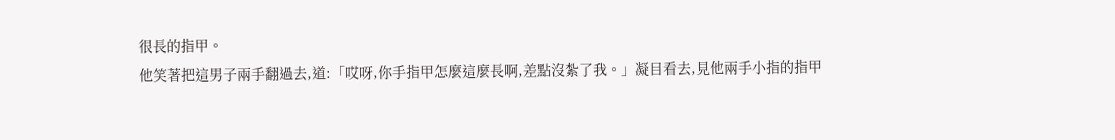很長的指甲。
他笑著把這男子兩手翻過去,道:「哎呀,你手指甲怎麼這麼長啊,差點沒紮了我。」凝目看去,見他兩手小指的指甲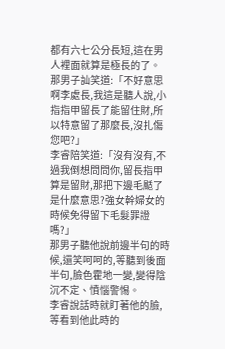都有六七公分長短,這在男人裡面就算是極長的了。
那男子訕笑道:「不好意思啊李處長,我這是聽人說,小指指甲留長了能留住財,所以特意留了那麼長,沒扎傷您吧?」
李睿陪笑道:「沒有沒有,不過我倒想問問你,留長指甲算是留財,那把下邊毛颳了是什麼意思?強女幹婦女的時候免得留下毛髮罪證嗎?」
那男子聽他說前邊半句的時候,還笑呵呵的,等聽到後面半句,臉色霍地一變,變得陰沉不定、憤惱警惕。
李睿說話時就盯著他的臉,等看到他此時的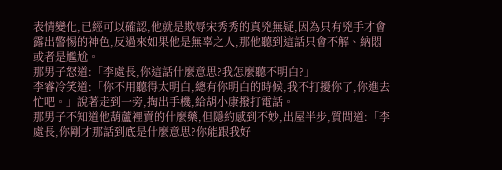表情變化,已經可以確認,他就是欺辱宋秀秀的真兇無疑,因為只有兇手才會露出警惕的神色,反過來如果他是無辜之人,那他聽到這話只會不解、納悶或者是尷尬。
那男子怒道:「李處長,你這話什麼意思?我怎麼聽不明白?」
李睿冷笑道:「你不用聽得太明白,總有你明白的時候,我不打擾你了,你進去忙吧。」說著走到一旁,掏出手機,給胡小康撥打電話。
那男子不知道他葫蘆裡賣的什麼藥,但隱約感到不妙,出屋半步,質問道:「李處長,你剛才那話到底是什麼意思?你能跟我好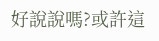好說說嗎?或許這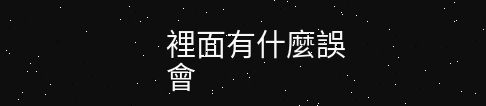裡面有什麼誤會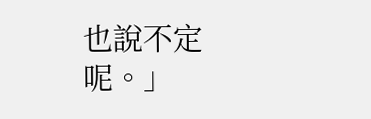也說不定呢。」